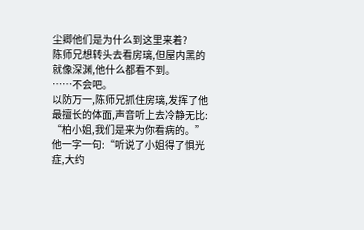尘卿他们是为什么到这里来着?
陈师兄想转头去看房璃,但屋内黑的就像深渊,他什么都看不到。
……不会吧。
以防万一,陈师兄抓住房璃,发挥了他最擅长的体面,声音听上去冷静无比:
“柏小姐,我们是来为你看病的。”
他一字一句:“听说了小姐得了惧光症,大约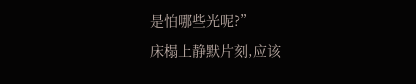是怕哪些光呢?”
床榻上静默片刻,应该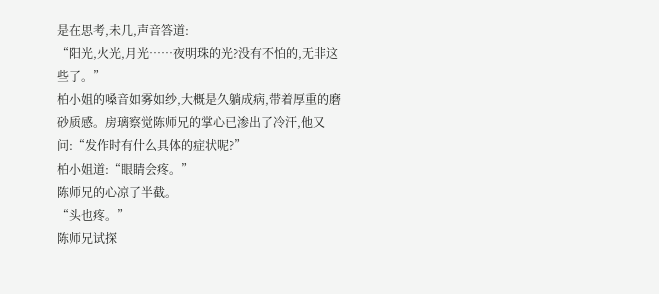是在思考,未几,声音答道:
“阳光,火光,月光……夜明珠的光?没有不怕的,无非这些了。”
柏小姐的嗓音如雾如纱,大概是久躺成病,带着厚重的磨砂质感。房璃察觉陈师兄的掌心已渗出了冷汗,他又问:“发作时有什么具体的症状呢?”
柏小姐道:“眼睛会疼。”
陈师兄的心凉了半截。
“头也疼。”
陈师兄试探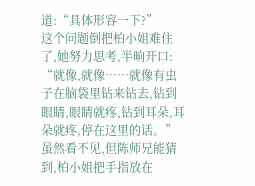道:“具体形容一下?”
这个问题倒把柏小姐难住了,她努力思考,半晌开口:
“就像,就像……就像有虫子在脑袋里钻来钻去,钻到眼睛,眼睛就疼,钻到耳朵,耳朵就疼,停在这里的话。”
虽然看不见,但陈师兄能猜到,柏小姐把手指放在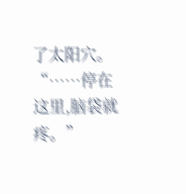了太阳穴。
“……停在这里,脑袋就疼。”